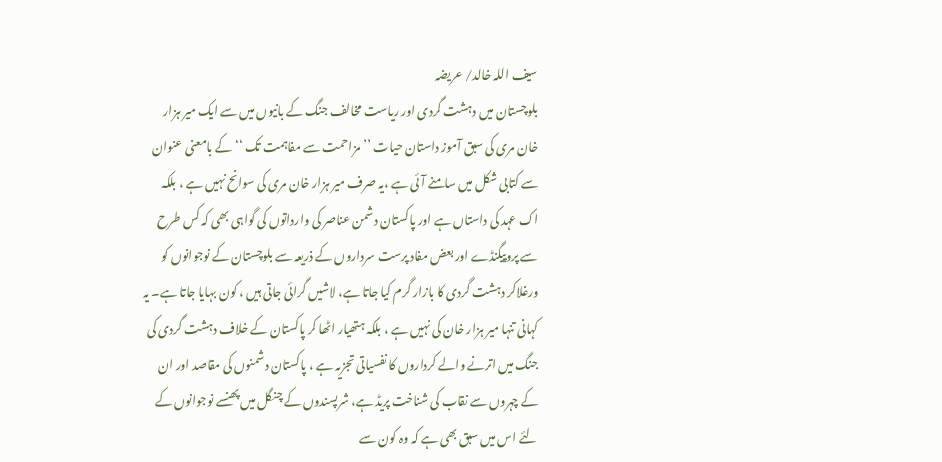سیف اللہ خالد/ عریضہ
بلوچستان میں دہشت گردی اور ریاست مخالف جنگ کے بانیوں میں سے ایک میر ہزار خان مری کی سبق آموز داستان حیات ’’مزاحمت سے مفاہمت تک ‘‘ کے بامعنی عنوان سے کتابی شکل میں سامنے آئی ہے ،یہ صرف میر ہزار خان مری کی سوانح نہیں ہے ، بلکہ اک عہد کی داستاں ہے اور پاکستان دشمن عناصر کی وارداتوں کی گواہی بھی کہ کس طرح سے پروپیگنڈے اور بعض مفاد پرست سرداروں کے ذریعہ سے بلوچستان کے نوجوانوں کو ورغلاکر دہشت گردی کا بازار گرم کیا جاتا ہے، لاشیں گرائی جاتی ہیں ، کون بہایا جاتا ہے۔ یہ کہانی تنہا میر ہزار خان کی نہیں ہے ، بلکہ ہتھیار اٹھا کر پاکستان کے خلاف دہشت گردی کی جنگ میں اترنے والے کرداروں کا نفسیاتی تجزیہ ہے ، پاکستان دشمنوں کی مقاصد اور ان کے چہروں سے نقاب کی شناخت پریڈ ہے، شرپسندوں کے چنگل میں پھنسے نوجوانوں کے لئے اس میں سبق بھی ہے کہ وہ کون سے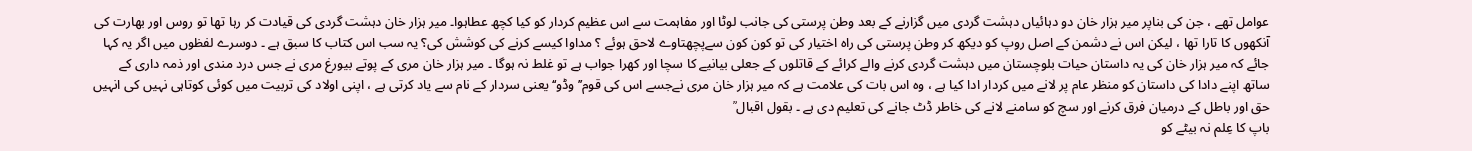عوامل تھے ، جن کی بناپر میر ہزار خان دو دہائیاں دہشت گردی میں گزارنے کے بعد وطن پرستی کی جانب لوٹا اور مفاہمت سے اس عظیم کردار کو کیا کچھ عطاہوا۔ میر ہزار خان دہشت گردی کی قیادت کر رہا تھا تو روس اور بھارت کی آنکھوں کا تارا تھا ، لیکن اس نے دشمن کے اصل روپ کو دیکھ کر وطن پرستی کی راہ اختیار کی تو کون کون سےپچھتاوے لاحق ہوئے ؟ مداوا کیسے کرنے کی کوشش کی؟ یہ سب اس کتاب کا سبق ہے ۔ دوسرے لفظوں میں اگر یہ کہا جائے کہ میر ہزار خان کی یہ داستان حیات بلوچستان میں دہشت گردی کرنے والے کرائے کے قاتلوں کے جعلی بیانیے کا سچا اور کھرا جواب ہے تو غلط نہ ہوگا ۔ میر ہزار خان مری کے پوتے بیورغ مری نے جس درد مندی اور ذمہ داری کے ساتھ اپنے دادا کی داستان کو منظر عام پر لانے میں کردار ادا کیا ہے ، وہ اس بات کی علامت ہے کہ میر ہزار خان مری نےجسے اس کی قوم’’ وڈو‘‘ یعنی سردار کے نام سے یاد کرتی ہے ، اپنی اولاد کی تربیت میں کوئی کوتاہی نہیں کی انہیں حق اور باطل کے درمیان فرق کرنے اور سچ کو سامنے لانے کی خاطر ڈٹ جانے کی تعلیم دی ہے ۔ بقول اقبال ؒ
باپ کا عِلم نہ بیٹے کو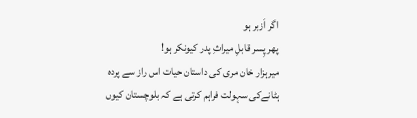اگر اَزبر ہو
پھر پِسر قابلِ میراثِ پدر کیونکر ہو!
میرہزار خان مری کی داستان حیات اس راز سے پردہ ہٹانےکی سہولت فراہم کرتی ہے کہ بلوچستان کیوں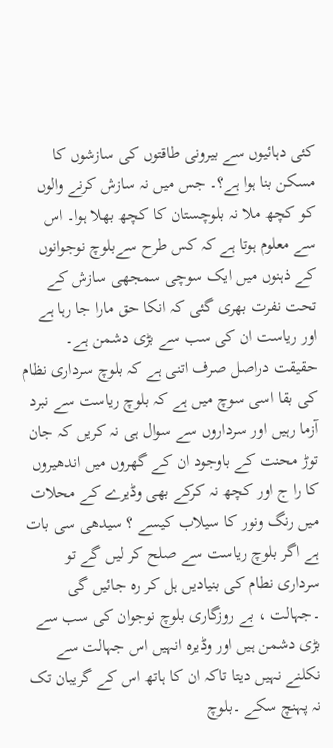کئی دہائیوں سے بیرونی طاقتوں کی سازشوں کا مسکن بنا ہوا ہے؟۔ جس میں نہ سازش کرنے والوں کو کچھ ملا نہ بلوچستان کا کچھ بھلا ہوا۔ اس سے معلوم ہوتا ہے کہ کس طرح سےبلوچ نوجوانوں کے ذہنوں میں ایک سوچی سمجھی سازش کے تحت نفرت بھری گئی کہ انکا حق مارا جا رہا ہے اور ریاست ان کی سب سے بڑی دشمن ہے۔ حقیقت دراصل صرف اتنی ہے کہ بلوچ سرداری نظام کی بقا اسی سوچ میں ہے کہ بلوچ ریاست سے نبرد آزما رہیں اور سرداروں سے سوال ہی نہ کریں کہ جان توڑ محنت کے باوجود ان کے گھروں میں اندھیروں کا را ج اور کچھ نہ کرکے بھی وڈیرے کے محلات میں رنگ ونور کا سیلاب کیسے ؟ سیدھی سی بات ہے اگر بلوچ ریاست سے صلح کر لیں گے تو سرداری نطام کی بنیادیں ہل کر رہ جائیں گی ۔جہالت ، بے روزگاری بلوچ نوجوان کی سب سے بڑی دشمن ہیں اور وڈیرہ انہیں اس جہالت سے نکلنے نہیں دیتا تاکہ ان کا ہاتھ اس کے گریبان تک نہ پہنچ سکے ۔بلوچ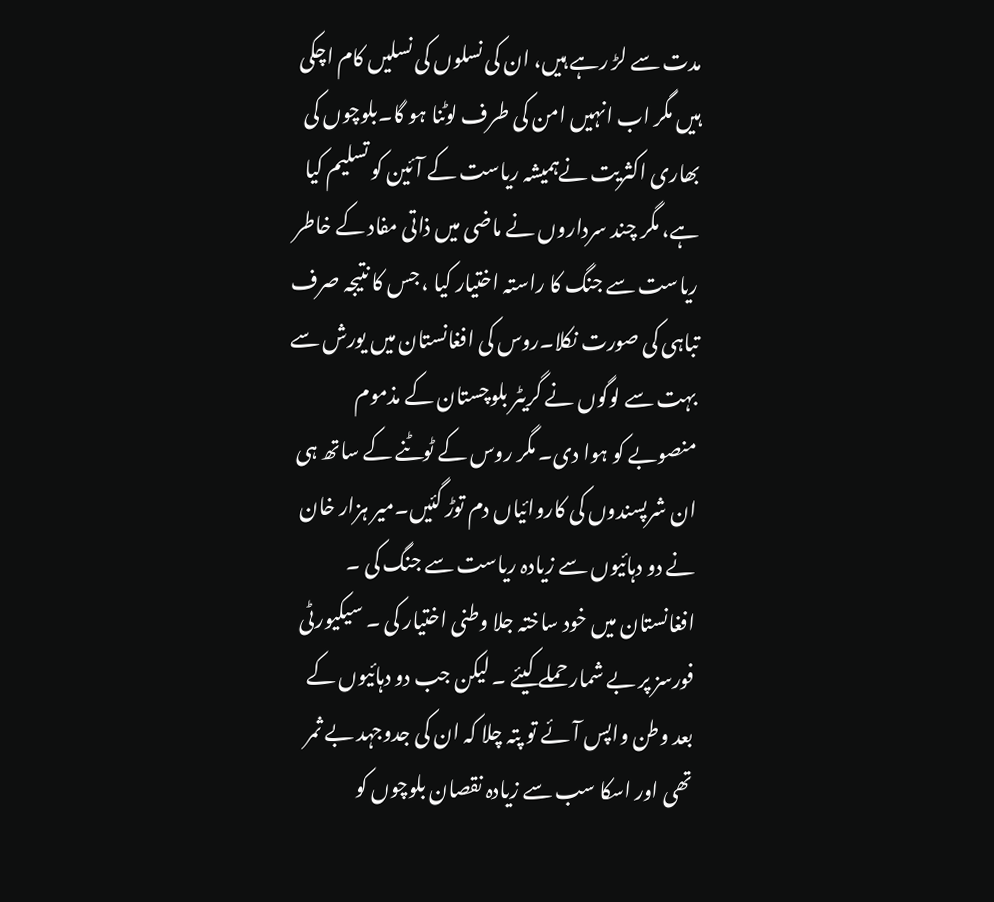مدت سے لڑ رہے ہیں، ان کی نسلوں کی نسلیں کام اچکی ہیں مگر اب انہیں امن کی طرف لوٹنا ہو گا۔بلوچوں کی بھاری اکثریت نےہمیشہ ریاست کے آئین کو تسلیم کیا ہے، مگر چند سرداروں نے ماضی میں ذاتی مفاد کے خاطر ریاست سے جنگ کا راستہ اختیار کیا ، جس کا نتیجہ صرف تباہی کی صورت نکلا۔روس کی افغانستان میں یورش سے بہت سے لوگوں نے گریٹر بلوچستان کے مذموم منصوبے کو ہوا دی۔ مگر روس کے ٹوٹنے کے ساتھ ہی ان شرپسندوں کی کاروائیاں دم توڑ گئیں۔میر ہزار خان نے دو دہائیوں سے زیادہ ریاست سے جنگ کی ۔ افغانستان میں خود ساختہ جلا وطنی اختیار کی ۔ سیکیورٹی فورسز پر بے شمار حملے کیئے ۔ لیکن جب دو دہائیوں کے بعد وطن واپس آئے تو پتہ چلا کہ ان کی جدوجہد بے ثمر تھی اور اسکا سب سے زیادہ نقصان بلوچوں کو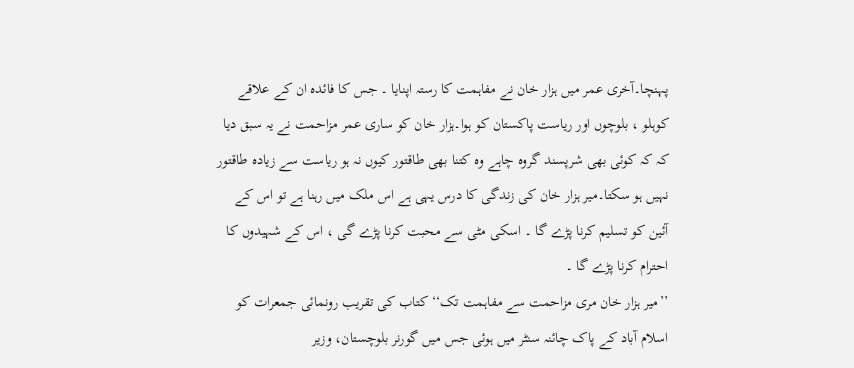پہنچا۔آخری عمر میں ہزار خان نے مفاہمت کا رستہ اپنایا ۔ جس کا فائدہ ان کے علاقے کوہلو ، بلوچوں اور ریاست پاکستان کو ہوا۔ہزار خان کو ساری عمر مزاحمت نے یہ سبق دیا کہ کہ کوئی بھی شرپسند گروہ چاہے وہ کتنا بھی طاقتور کیوں نہ ہو ریاست سے زیادہ طاقتور نہیں ہو سکتا۔میر ہزار خان کی زندگی کا درس یہی ہے اس ملک میں رہنا ہے تو اس کے آئین کو تسلیم کرنا پڑے گا ۔ اسکی مٹی سے محبت کرنا پڑے گی ، اس کے شہیدوں کا احترام کرنا پڑے گا ۔
’’میر ہزار خان مری مزاحمت سے مفاہمت تک‘‘ کتاب کی تقریب رونمائی جمعرات کو اسلام آباد کے پاک چائنہ سنٹر میں ہوئی جس میں گورنر بلوچستان، وزیر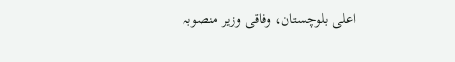اعلی بلوچستان، وفاقی وزیر منصوبہ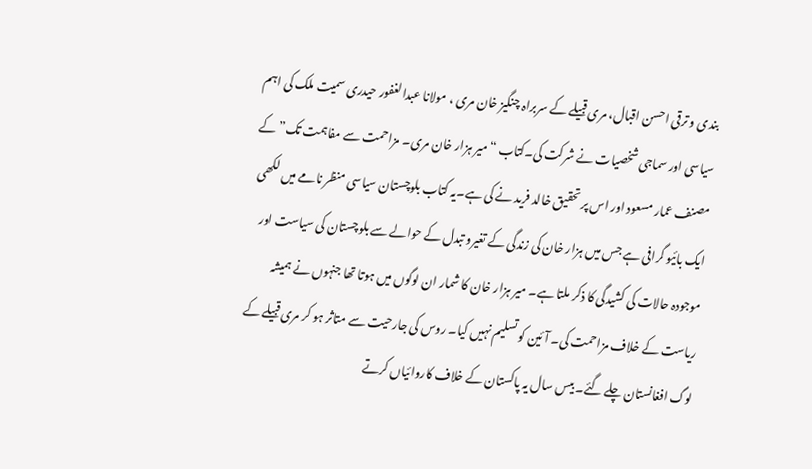بندی و ترقی احسن اقبال، مری قبیلے کے سربراہ چنگیز خان مری ، مولانا عبدالغفور حیدری سمیت ملک کی اہم سیاسی اور سماجی شخصیات نے شرکت کی۔کتاب “میر ہزار خان مری۔ مزاحمت سے مفاہمت تک” کے مصنف عمار مسعود اور اس پر تحقیق خالد فرید نے کی ہے۔یہ کتاب بلوچستان سیاسی منظر نامے میں لکھی ایک بائیو گرافی ہے جس میں ہزار خان کی زندگی کے تغیرو تبدل کے حوالے سے بلوچستان کی سیاست اور موجودہ حالات کی کشیدگی کا ذکر ملتا ہے۔ میر ہزار خان کا شمار ان لوگوں میں ہوتا تھا جنہوں نے ہمیشہ ریاست کے خلاف مزاحمت کی۔ آئین کو تسلیم نہیں کیا۔ روس کی جارحیت سے متاثر ہو کر مری قبیلے کے لوگ افغانستان چلے گئے۔ بیس سال یہ پاکستان کے خلاف کاروائیاں کرتے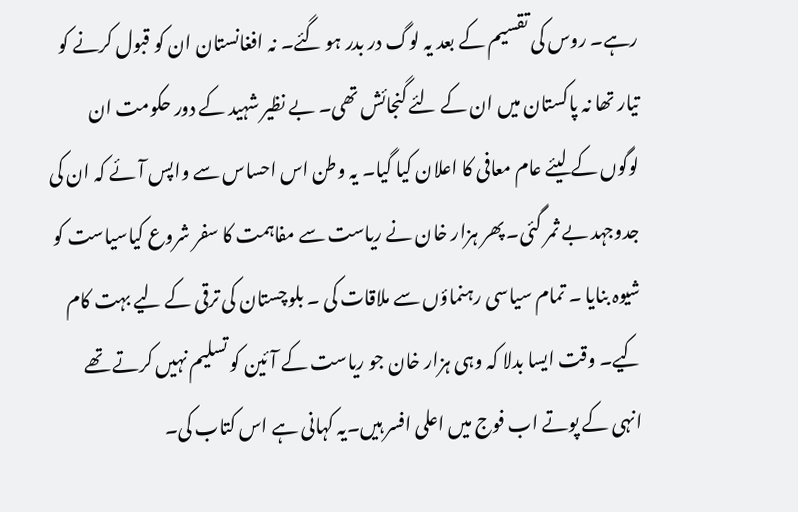رہے۔ روس کی تقسیم کے بعد یہ لوگ در بدر ہو گئے۔ نہ افغانستان ان کو قبول کرنے کو تیار تھا نہ پاکستان میں ان کے لئے گنجائش تھی۔ بے نظیر شہید کے دور حکومت ان لوگوں کے لیئے عام معافی کا اعلان کیا گیا۔ یہ وطن اس احساس سے واپس آئے کہ ان کی جدوجہد بے ثمر گئی۔ پھر ہزار خان نے ریاست سے مفاہمت کا سفر شروع کیاسیاست کو شیوہ بنایا ۔ تمام سیاسی رہنماؤں سے ملاقات کی ۔ بلوچستان کی ترقی کے لیے بہت کام کیے۔ وقت ایسا بدلا کہ وہی ہزار خان جو ریاست کے آئین کو تسلیم نہیں کرتے تھے انہی کے پوتے اب فوج میں اعلی افسر ہیں۔یہ کہانی ہے اس کتاب کی۔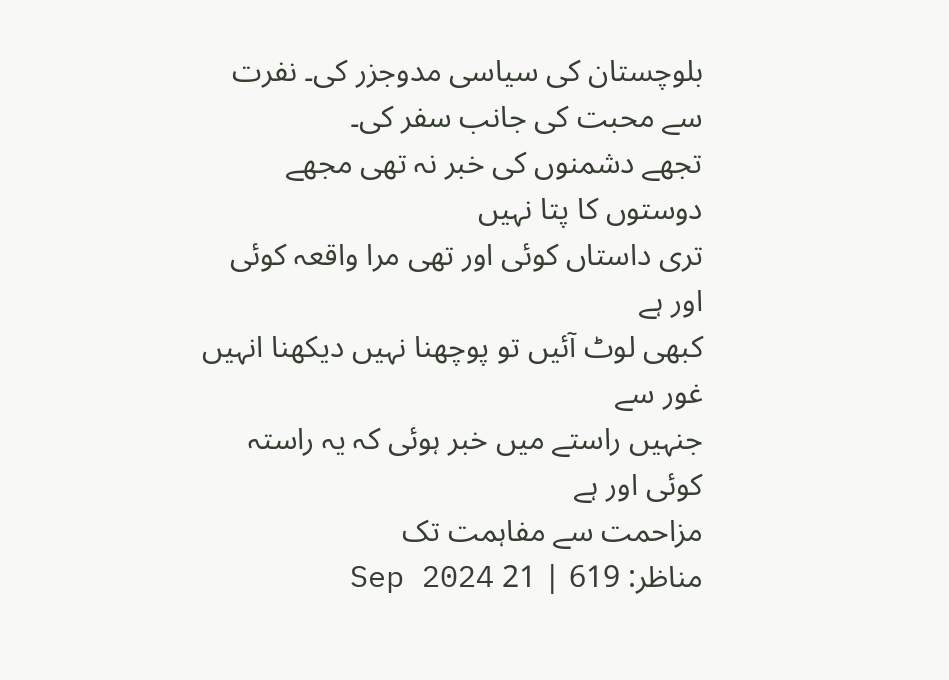بلوچستان کی سیاسی مدوجزر کی۔ نفرت سے محبت کی جانب سفر کی۔
تجھے دشمنوں کی خبر نہ تھی مجھے دوستوں کا پتا نہیں
تری داستاں کوئی اور تھی مرا واقعہ کوئی اور ہے
کبھی لوٹ آئیں تو پوچھنا نہیں دیکھنا انہیں غور سے
جنہیں راستے میں خبر ہوئی کہ یہ راستہ کوئی اور ہے
مزاحمت سے مفاہمت تک
مناظر: 619 | 21 Sep 2024